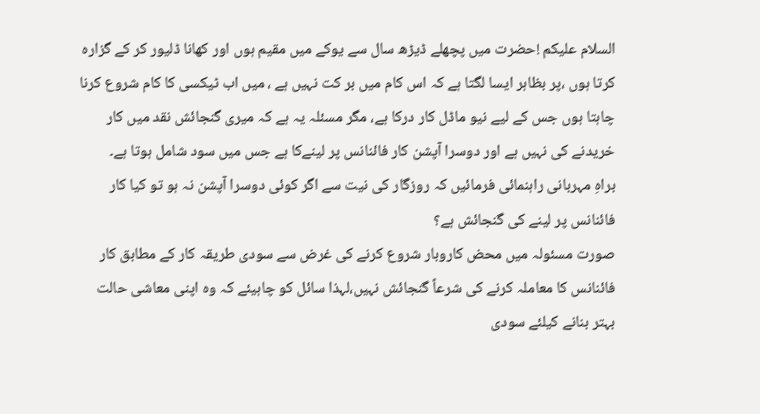السلام علیکم !حضرت میں پچھلے ڈیڑھ سال سے یوکے میں مقیم ہوں اور کھانا ڈلیور کر کے گزارہ کرتا ہوں ،پر بظاہر ایسا لگتا ہے کہ اس کام میں بر کت نہیں ہے ، میں اب ٹیکسی کا کام شروع کرنا چاہتا ہوں جس کے لیے نیو ماڈل کار درکا ہے، مگر مسئلہ یہ ہے کہ میری گنجائش نقد میں کار خریدنے کی نہیں ہے اور دوسرا آپشن کار فائنانس پر لینےکا ہے جس میں سود شامل ہوتا ہے۔
براہِ مہربانی راہنمائی فرمائیں کہ روزگار کی نیت سے اگر کوئی دوسرا آپشن نہ ہو تو کیا کار فائنانس پر لینے کی گنجائش ہے؟
صورت مسئولہ میں محض کاروبار شروع کرنے کی غرض سے سودی طریقہ کار کے مطابق کار فائنانس کا معاملہ کرنے کی شرعاً گنجائش نہیں،لہذا سائل کو چاہیئے کہ وہ اپنی معاشی حالت بہتر بنانے کیلئے سودی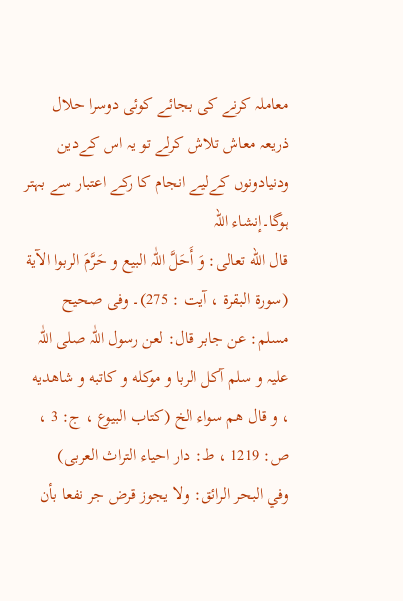معاملہ کرنے کی بجائے کوئی دوسرا حلال ذریعہ معاش تلاش کرلے تو یہ اس کےدین ودنیادونوں کےلیے انجام کا رکے اعتبار سے بہتر ہوگا۔إنشاء اللہ
قال الله تعالى: وَ أَحَلَّ اللّٰہ البيع و حَرَّمَ الربوا الآية (سورۃ البقرۃ ، آيت : 275)۔ وفی صحیح مسلم: عن جابر قال: لعن رسول اللّٰہ صلى اللّٰہ علیہ و سلم آكل الربا و موكله و كاتبه و شاهديه ، و قال ھم سواء الخ (کتاب البیوع ، ج: 3 ، ص: 1219 ، ط: دار احیاء التراث العربی)
وفي البحر الرائق: ولا يجوز قرض جر نفعا بأن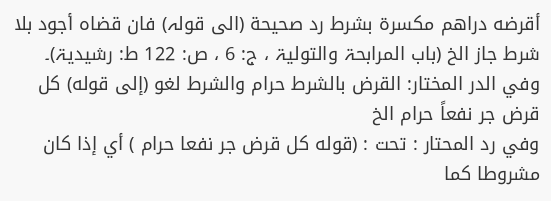أقرضه دراهم مكسرة بشرط رد صحيحة (الی قولہ) فان قضاه أجود بلا شرط جاز الخ (باب المرابحۃ والتولیۃ ، ج: 6 ، ص: 122 ط: رشیدیۃ)۔
وفي الدر المختار: القرض بالشرط حرام والشرط لغو (إلى قوله) كل قرض جر نفعاً حرام الخ
وفي رد المحتار : تحت : (قوله كل قرض جر نفعا حرام ) أي إذا كان مشروطا كما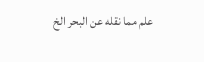علم مما نقله عن البحر الخ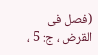(فصل فی القرض ، ج: 5 ،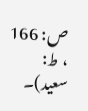ص: 166 ، ط: سعید)۔